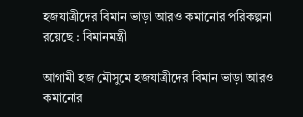হজযাত্রীদের বিমান ভাড়া আরও কমানোর পরিকল্পনা রয়েছে : বিমানমন্ত্রী

আগামী হজ মৌসুমে হজযাত্রীদের বিমান ভাড়া আরও কমানোর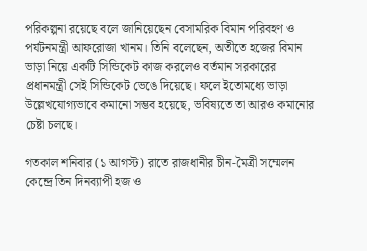পরিকল্পনা রয়েছে বলে জানিয়েছেন বেসামরিক বিমান পরিবহণ ও পর্যটনমন্ত্রী আফরোজা খানম। তিনি বলেছেন, অতীতে হজের বিমান ভাড়া নিয়ে একটি সিন্ডিকেট কাজ করলেও বর্তমান সরকারের প্রধানমন্ত্রী সেই সিন্ডিকেট ভেঙে দিয়েছে। ফলে ইতোমধ্যে ভাড়া উল্লেখযোগ্যভাবে কমানো সম্ভব হয়েছে, ভবিষ্যতে তা আরও কমানোর চেষ্টা চলছে।

গতকাল শনিবার (১ আগস্ট) রাতে রাজধানীর চীন-মৈত্রী সম্মেলন কেন্দ্রে তিন দিনব্যাপী হজ ও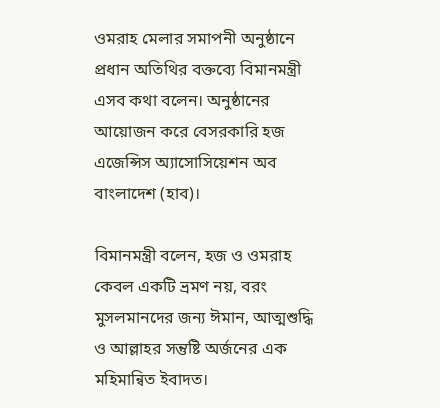ওমরাহ মেলার সমাপনী অনুষ্ঠানে প্রধান অতিথির বক্তব্যে বিমানমন্ত্রী এসব কথা বলেন। অনুষ্ঠানের আয়োজন করে বেসরকারি হজ এজেন্সিস অ্যাসোসিয়েশন অব বাংলাদেশ (হাব)।

বিমানমন্ত্রী বলেন, হজ ও ওমরাহ কেবল একটি ভ্রমণ নয়, বরং মুসলমানদের জন্য ঈমান, আত্মশুদ্ধি ও আল্লাহর সন্তুষ্টি অর্জনের এক মহিমান্বিত ইবাদত।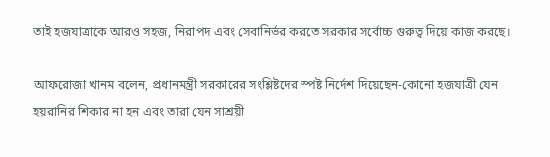তাই হজযাত্রাকে আরও সহজ, নিরাপদ এবং সেবানির্ভর করতে সরকার সর্বোচ্চ গুরুত্ব দিয়ে কাজ করছে।

আফরোজা খানম বলেন, প্রধানমন্ত্রী সরকারের সংশ্লিষ্টদের স্পষ্ট নির্দেশ দিয়েছেন-কোনো হজযাত্রী যেন হয়রানির শিকার না হন এবং তারা যেন সাশ্রয়ী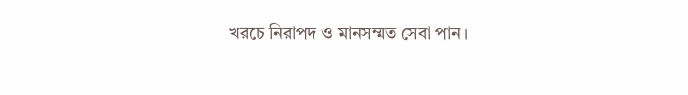খরচে নিরাপদ ও মানসম্মত সেবা পান।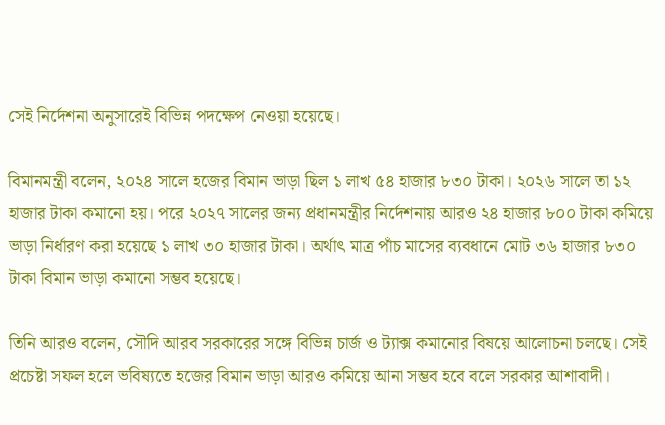সেই নির্দেশনা অনুসারেই বিভিন্ন পদক্ষেপ নেওয়া হয়েছে।

বিমানমন্ত্রী বলেন, ২০২৪ সালে হজের বিমান ভাড়া ছিল ১ লাখ ৫৪ হাজার ৮৩০ টাকা। ২০২৬ সালে তা ১২ হাজার টাকা কমানো হয়। পরে ২০২৭ সালের জন্য প্রধানমন্ত্রীর নির্দেশনায় আরও ২৪ হাজার ৮০০ টাকা কমিয়ে ভাড়া নির্ধারণ করা হয়েছে ১ লাখ ৩০ হাজার টাকা। অর্থাৎ মাত্র পাঁচ মাসের ব্যবধানে মোট ৩৬ হাজার ৮৩০ টাকা বিমান ভাড়া কমানো সম্ভব হয়েছে।

তিনি আরও বলেন, সৌদি আরব সরকারের সঙ্গে বিভিন্ন চার্জ ও ট্যাক্স কমানোর বিষয়ে আলোচনা চলছে। সেই প্রচেষ্টা সফল হলে ভবিষ্যতে হজের বিমান ভাড়া আরও কমিয়ে আনা সম্ভব হবে বলে সরকার আশাবাদী।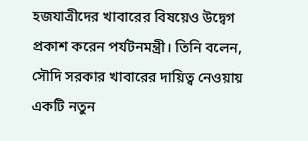হজযাত্রীদের খাবারের বিষয়েও উদ্বেগ প্রকাশ করেন পর্যটনমন্ত্রী। তিনি বলেন, সৌদি সরকার খাবারের দায়িত্ব নেওয়ায় একটি নতুন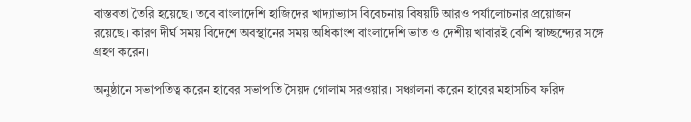বাস্তবতা তৈরি হয়েছে। তবে বাংলাদেশি হাজিদের খাদ্যাভ্যাস বিবেচনায় বিষয়টি আরও পর্যালোচনার প্রয়োজন রয়েছে। কারণ দীর্ঘ সময় বিদেশে অবস্থানের সময় অধিকাংশ বাংলাদেশি ভাত ও দেশীয় খাবারই বেশি স্বাচ্ছন্দ্যের সঙ্গে গ্রহণ করেন।

অনুষ্ঠানে সভাপতিত্ব করেন হাবের সভাপতি সৈয়দ গোলাম সরওয়ার। সঞ্চালনা করেন হাবের মহাসচিব ফরিদ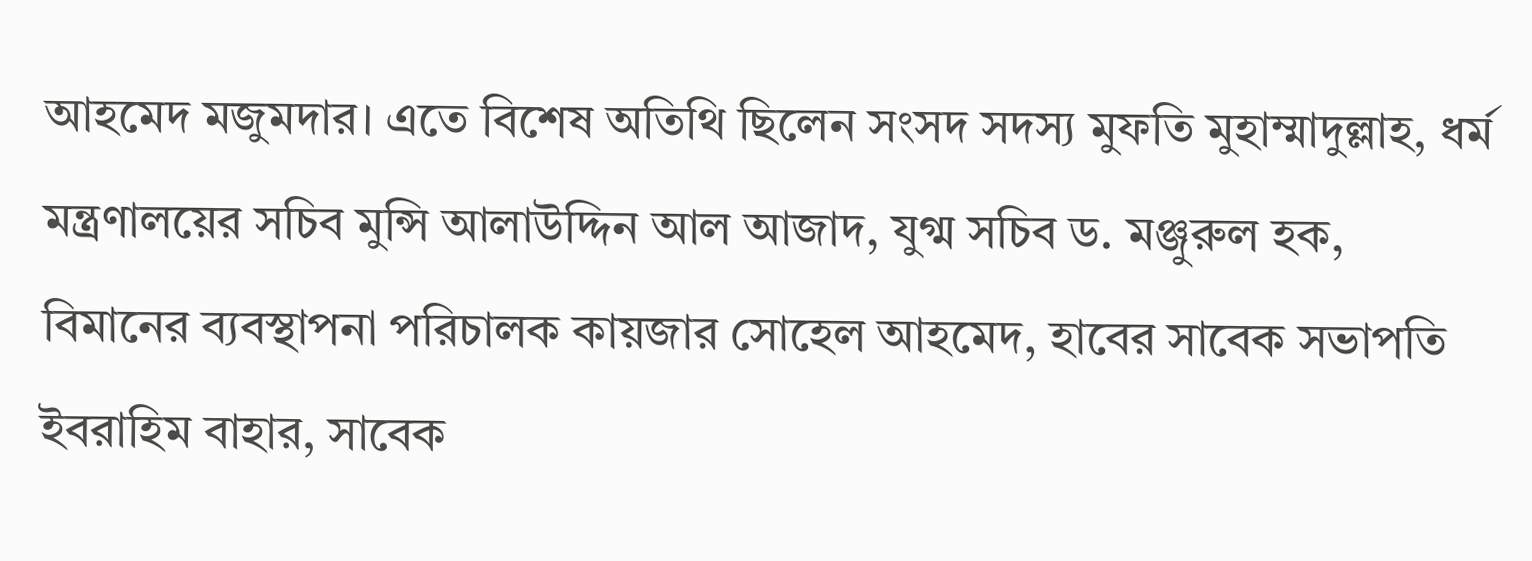আহমেদ মজুমদার। এতে বিশেষ অতিথি ছিলেন সংসদ সদস্য মুফতি মুহাম্মাদুল্লাহ, ধর্ম মন্ত্রণালয়ের সচিব মুন্সি আলাউদ্দিন আল আজাদ, যুগ্ম সচিব ড. মঞ্জুরুল হক, বিমানের ব্যবস্থাপনা পরিচালক কায়জার সোহেল আহমেদ, হাবের সাবেক সভাপতি ইবরাহিম বাহার, সাবেক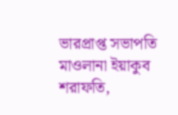ভারপ্রাপ্ত সভাপতি মাওলানা ইয়াকুব শরাফতি,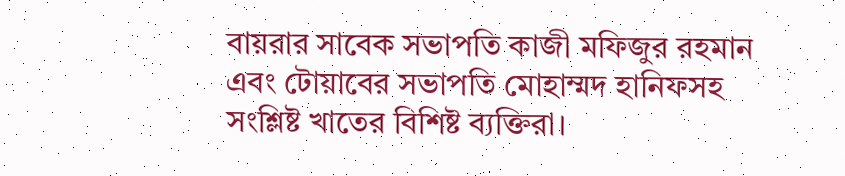বায়রার সাবেক সভাপতি কাজী মফিজুর রহমান এবং টোয়াবের সভাপতি মোহাম্মদ হানিফসহ সংশ্লিষ্ট খাতের বিশিষ্ট ব্যক্তিরা।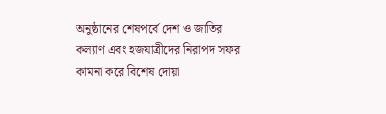অনুষ্ঠানের শেষপর্বে দেশ ও জাতির কল্যাণ এবং হজযাত্রীদের নিরাপদ সফর কামনা করে বিশেষ দোয়া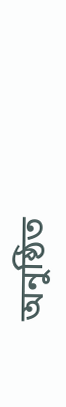অনুষ্ঠিত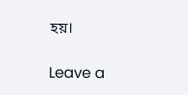হয়।

Leave a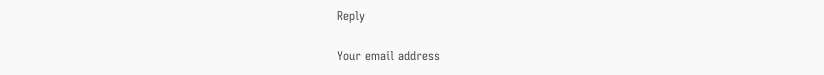Reply

Your email address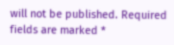will not be published. Required fields are marked *